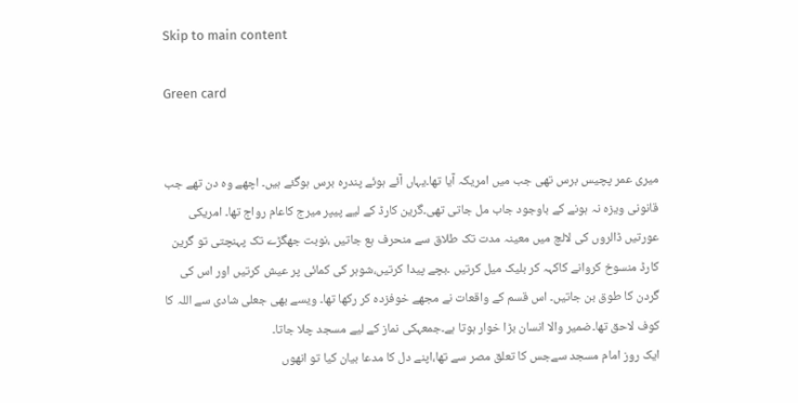Skip to main content

Green card


میری عمر پچیس برس تھی جب میں امریکہ آیا تھا۔یہاں آئے ہوئے پندرہ برس ہوگئے ہیں۔ اچھے وہ دن تھے جب قانونی ویزہ نہ ہونے کے باوجود جاب مل جاتی تھی۔گرین کارڈ کے لیے پیپر میرج کاعام رواج تھا۔ امریکی عورتیں ڈالروں کی لالچ میں معینہ مدت تک طلاق سے منحرف ہع جاتیں ،نوبت جھگڑے تک پہنچتی تو گرین کارڈ منسوخ کروانے کاکہہ کر بلیک میل کرتیں ۔بچے پیدا کرتیں،شوہر کی کمائی پر عیش کرتیں اور اس کی گردن کا طوق بن جاتیں۔ اس قسم کے واقعات نے مجھے خوفزدہ کر رکھا تھا۔ ویسے بھی جعلی شادی سے اللہ کا کوف لاحق تھا۔ضمیر والا انسان بڑا خوار ہوتا ہے۔جمعہکی نماز کے لیے مسجد چلا جاتا۔
ایک روز امام مسجد سےجس کا تعلق مصر سے تھا،اپنے دل کا مدعا بیان کیا تو انھوں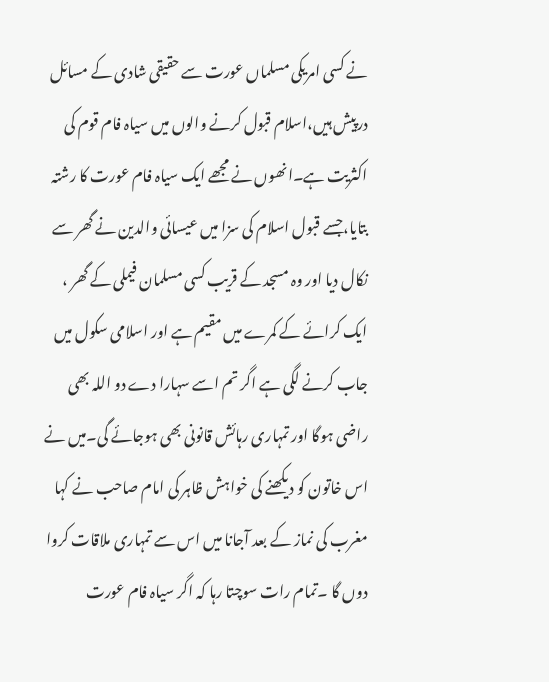نے کسی امریکی مسلماں عورت سے حقیقی شادی کے مسائل درپیش ہیں،اسلام قبول کرنے والوں میں سیاہ فام قوم کی اکثریت ہے۔انھوں نے مجھے ایک سیاہ فام عورت کا رشتہ بتایا،جسے قبول اسلام کی سزا میں عیسائی والدین نے گھر سے نکال دیا اور وہ مسجد کے قریب کسی مسلمان فیملی کے گھر ، ایک کرائے کے کمرے میں مقیم ہے اور اسلامی سکول میں جاب کرنے لگی ہے اگر تم اسے سہارا دے دو اللہ بھی راضی ہوگا اور تمہاری رہائش قانونی بھی ہوجائے گی۔میں نے اس خاتون کو دیکھنے کی خواہش ظاہر کی امام صاحب نے کہا مغرب کی نماز کے بعد آجانا میں اس سے تمہاری ملاقات کروا دوں گا ۔تمام رات سوچتا رہا کہ اگر سیاہ فام عورت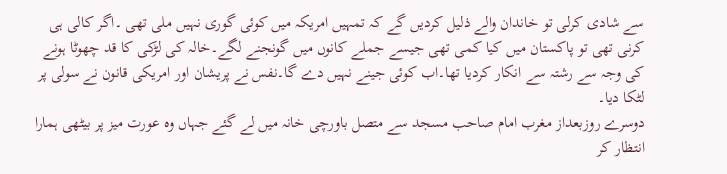سے شادی کرلی تو خاندان والے ذلیل کردیں گے کہ تمہیں امریکہ میں کوئی گوری نہیں ملی تھی ۔اگر کالی ہی کرنی تھی تو پاکستان میں کیا کمی تھی جیسے جملے کانوں میں گونجنے لگے۔خالہ کی لڑکی کا قد چھوٹا ہونے کی وجہ سے رشتہ سے انکار کردیا تھا۔اب کوئی جینے نہیں دے گا۔نفس نے پریشان اور امریکی قانون نے سولی پر لٹکا دیا۔
دوسرے روزبعداز مغرب امام صاحب مسجد سے متصل باورچی خانہ میں لے گئے جہاں وہ عورت میز پر بیٹھی ہمارا انتظار کر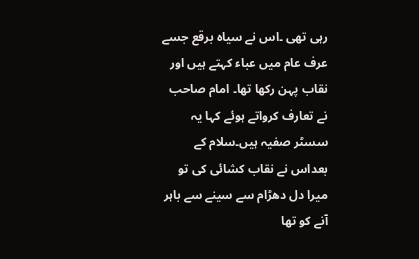رہی تھی ۔اس نے سیاہ برقع جسے عرف عام میں عباء کہتے ہیں اور نقاب پہن رکھا تھا۔ امام صاحب نے تعارف کرواتے ہوئے کہا یہ سسٹر صفیہ ہیں۔سلام کے بعداس نے نقاب کشائی کی تو میرا دل دھڑام سے سینے سے باہر آنے کو تھا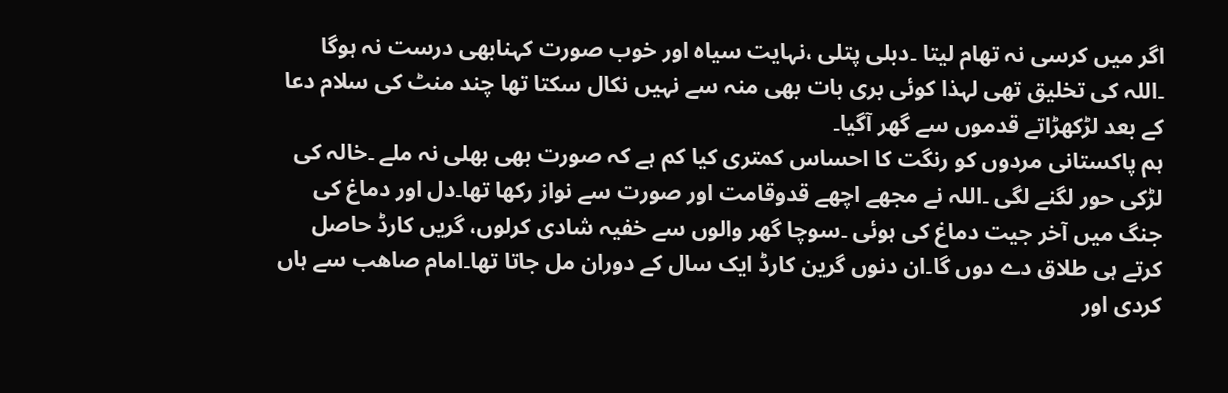اگر میں کرسی نہ تھام لیتا ۔دبلی پتلی ،نہایت سیاہ اور خوب صورت کہنابھی درست نہ ہوگا ۔اللہ کی تخلیق تھی لہذا کوئی بری بات بھی منہ سے نہیں نکال سکتا تھا چند منٹ کی سلام دعا کے بعد لڑکھڑاتے قدموں سے گھر آگیا۔
ہم پاکستانی مردوں کو رنگت کا احساس کمتری کیا کم ہے کہ صورت بھی بھلی نہ ملے ۔خالہ کی لڑکی حور لگنے لگی ۔اللہ نے مجھے اچھے قدوقامت اور صورت سے نواز رکھا تھا۔دل اور دماغ کی جنگ میں آخر جیت دماغ کی ہوئی ۔سوچا گھر والوں سے خفیہ شادی کرلوں، گریں کارڈ حاصل کرتے ہی طلاق دے دوں گا۔ان دنوں گرین کارڈ ایک سال کے دوران مل جاتا تھا۔امام صاھب سے ہاں کردی اور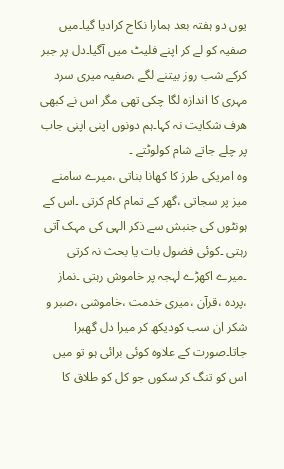یوں دو ہفتہ بعد ہمارا نکاح کرادیا گیا۔میں صفیہ کو لے کر اپنے فلیٹ میں آگیا۔دل پر جبر کرکے شب روز بیتنے لگے ،صفیہ میری سرد مہری کا اندازہ لگا چکی تھی مگر اس نے کبھی ھرف شکایت نہ کہا۔ہم دونوں اپنی اپنی جاب پر چلے جاتے شام کولوٹتے ۔
وہ امریکی طرز کا کھانا بناتی ،میرے سامنے میز پر سجاتی ،گھر کے تمام کام کرتی ۔اس کے ہونٹوں کی جنبش سے ذکر الہی کی مہک آتی رہتی ۔کوئی فضول بات یا بحث نہ کرتی ۔میرے اکھڑے لہجہ پر خاموش رہتی ۔نماز ،پردہ ،قرآن ،میری خدمت ،خاموشی ،صبر و شکر ان سب کودیکھ کر میرا دل گھبرا جاتا۔صورت کے علاوہ کوئی برائی ہو تو میں اس کو تنگ کر سکوں جو کل کو طلاق کا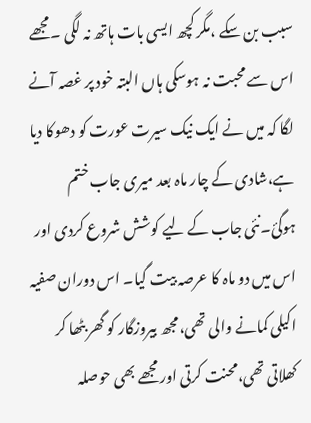سبب بن سکے ،مگر کچھ ایسی بات ہاتھ نہ لگی ۔مجھے اس سے محبت نہ ہوسکی ہاں البتہ خود پر غصہ آنے لگا کہ میں نے ایک نیک سیرت عورت کو دھوکا دیا ہے،شادی کے چار ماہ بعد میری جاب ختم ہوگئ۔نئی جاب کے لیے کوشش شروع کردی اور اس میں دو ماہ کا عرصہ بیت گیا۔ اس دوران صفیہ اکیلی کمانے والی تھی،مجھ بیروزگار کو گھر بٹھا کر کھلاتی تھی،محنت کرتی اور مجھے بھی حوصلہ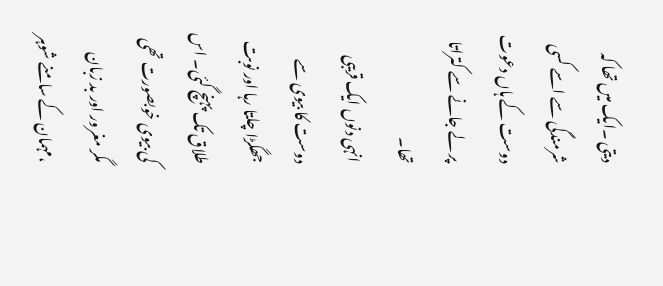دیتی ۔ایک میں تھا کہ شرمندگی سے اسے کسی دوست کے ہاں دعوت پر لے جانے سے کتراتا تھا۔
انہی دنوں ایک قریبی دوست کا بیوی سے جھگڑا چلتا رہا اور نوبت طلاق تک پہنچ گئی۔ اس کی بیوی خوبصورت تھی مگر مغرور اور بد زبان ،مہمان کے سامنے شوہر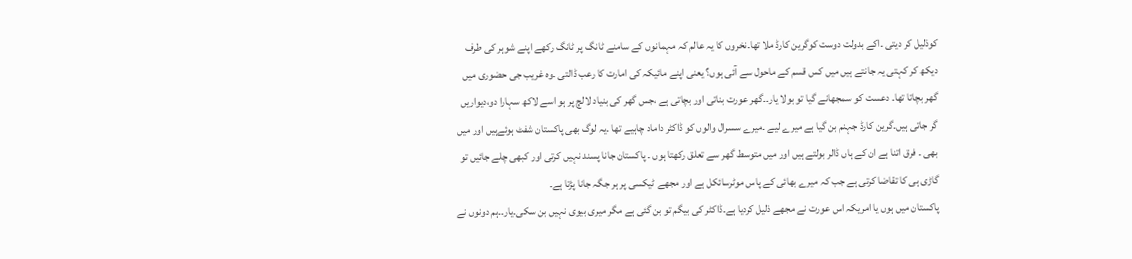کوذلیل کر دیتی ۔اکے بدولت دوست کوگرین کارڈ ملا تھا۔نخروں کا یہ عالم کہ مہمانوں کے سامنے ٹانگ پر ٹانگ رکھے اپنے شوہر کی طرف دیکھ کر کہتی یہ جانتے ہیں میں کس قسم کے ماحول سے آئی ہوں؟ یعنی اپنے مائیکہ کی امارت کا رعب ڈالتی ۔وہ غریب جی حضوری میں گھر بچاتا تھا۔ دعست کو سمجھانے گیا تو بولا یار۔۔گھر عورت بناتی اور بچاتی ہے ،جس گھر کی بنیاد لالچ پر ہو اسے لاکھ سہارا دو،دیواریں گر جاتی ہیں۔گرین کارڈ جہنم بن گیا ہے میرے لیے ۔میرے سسرال والوں کو ڈاکٹر داماد چاہیے تھا ۔یہ لوگ بھی پاکستان شفٹ ہوئےہیں اور میں بھی ۔ فرق اتنا ہے ان کے ہاں ڈالر بولتے ہیں اور میں متوسط گھر سے تعلق رکھتا ہوں ۔ پاکستان جانا پسند نہیں کرتی اور کبھی چلے جائیں تو گاڑی ہی کا تقاضا کرتی ہے جب کہ میرے بھائی کے پاس موٹرسائکل ہے اور مجھے ٹیکسی پر ہر جگہ جانا پڑتا ہے۔
پاکستان میں ہوں یا امریکہ اس عورت نے مجھے ذلیل کردیا ہے۔ڈاکٹر کی بیگم تو بن گئی ہے مگر میری بیوی نہیں بن سکی۔یار۔۔ہم دونوں نے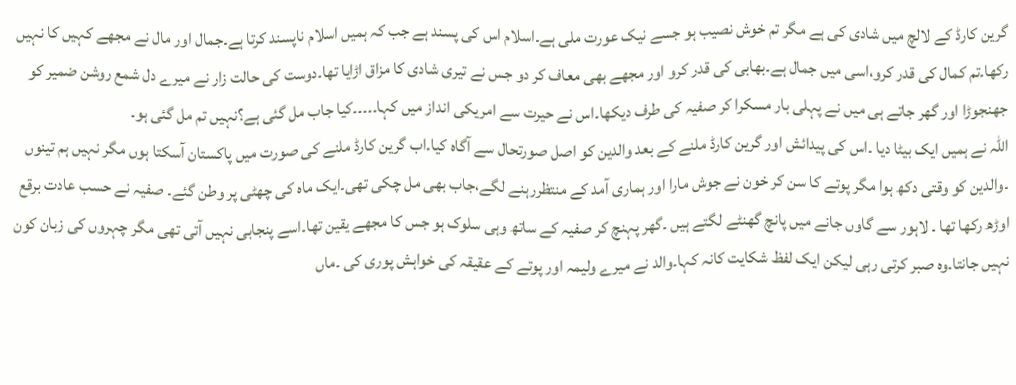گرین کارڈ کے لالچ میں شادی کی ہے مگر تم خوش نصیب ہو جسے نیک عورت ملی ہے۔اسلام اس کی پسند ہے جب کہ ہمیں اسلام ناپسند کرتا ہے۔جمال اور مال نے مجھے کہیں کا نہیں رکھا۔تم کمال کی قدر کرو،اسی میں جمال ہے۔بھابی کی قدر کرو اور مجھے بھی معاف کر دو جس نے تیری شادی کا مزاق اڑایا تھا۔دوست کی حالت زار نے میرے دل شمع روشن ضمیر کو جھنجوڑا اور گھر جاتے ہی میں نے پہلی بار مسکرا کر صفیہ کی طرف دیکھا۔اس نے حیرت سے امریکی انداز میں کہا۔۔۔۔۔کیا جاب مل گئی ہے؟نہیں تم مل گئی ہو۔
اللہ نے ہمیں ایک بیٹا دیا ۔اس کی پیدائش اور گرین کارڈ ملنے کے بعد والدین کو اصل صورتحال سے آگاہ کیا۔اب گرین کارڈ ملنے کی صورت میں پاکستان آسکتا ہوں مگر نہیں ہم تینوں ۔والدین کو وقتی دکھ ہوا مگر پوتے کا سن کر خون نے جوش مارا اور ہماری آمد کے منتظررہنے لگے،جاب بھی مل چکی تھی۔ایک ماہ کی چھٹی پر وطن گئے۔ صفیہ نے حسب عادت برقع اوڑھ رکھا تھا ۔ لاہور سے گاوں جانے میں پانچ گھنٹے لگتے ہیں ۔گھر پہنچ کر صفیہ کے ساتھ وہی سلوک ہو جس کا مجھے یقین تھا۔اسے پنجابی نہیں آتی تھی مگر چہروں کی زبان کون نہیں جانتا۔وہ صبر کرتی رہی لیکن ایک لفظ شکایت کانہ کہا۔والد نے میرے ولیمہ اور پوتے کے عقیقہ کی خواہش پوری کی ۔ماں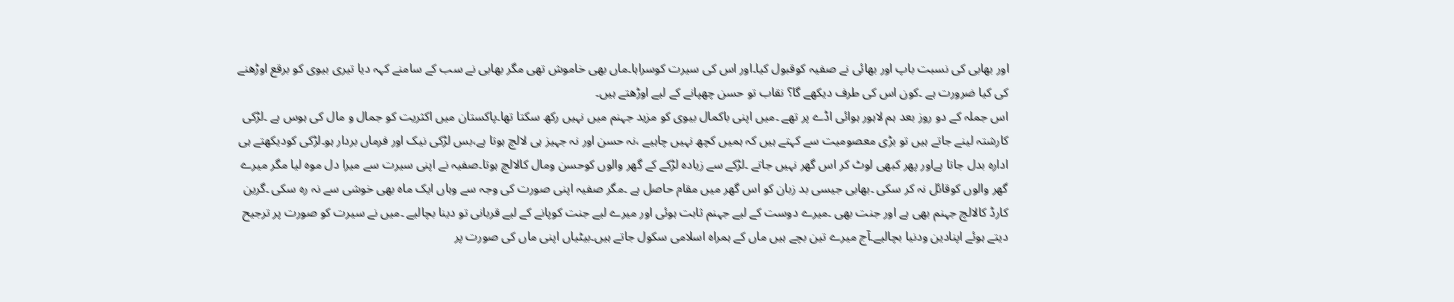اور بھابی کی نسبت باپ اور بھائی نے صفیہ کوقبول کیا۔اور اس کی سیرت کوسراہا۔ماں بھی خاموش تھی مگر بھابی نے سب کے سامنے کہہ دیا تیری بیوی کو برقع اوڑھنے کی کیا ضرورت ہے ۔کون اس کی طرف دیکھے گا؟ نقاب تو حسن چھپانے کے لیے اوڑھتے ہیں۔
اس جملہ کے دو روز بعد ہم لاہور ہوائی اڈے پر تھے ۔میں اپنی باکمال بیوی کو مزید جہنم میں نہیں رکھ سکتا تھا۔پاکستان میں اکثریت کو جمال و مال کی ہوس ہے ۔لڑکی کارشتہ لینے جاتے ہیں تو بڑی معصومیت سے کہتے ہیں کہ ہمیں کچھ نہیں چاہیے ،نہ حسن اور نہ جہیز ہی لالچ ہوتا ہے،بس لڑکی نیک اور فرماں بردار ہو۔لڑکی کودیکھتے ہی ادارہ بدل جاتا ہےاور پھر کبھی لوٹ کر اس گھر نہیں جاتے ۔لڑکے سے زیادہ لڑکے کے گھر والوں کوحسن ومال کالالچ ہوتا۔صفیہ نے اپنی سیرت سے میرا دل موہ لیا مگر میرے گھر والوں کوقائل نہ کر سکی ۔بھابی جیسی بد زبان کو اس گھر میں مقام حاصل ہے ۔مگر صفیہ اپنی صورت کی وجہ سے وہاں ایک ماہ بھی خوشی سے نہ رہ سکی ۔گرین کارڈ کالالچ جہنم بھی ہے اور جنت بھی ۔میرے دوست کے لیے جہنم ثابت ہوئی اور میرے لیے جنت کوپانے کے لیے قربانی تو دینا بچالیے ۔میں نے سیرت کو صورت پر ترجیح دیتے ہوئے اپنادین ودنیا بچالیے۔آج میرے تین بچے ہیں ماں کے ہمراہ اسلامی سکول جاتے ہیں۔بیٹیاں اپنی ماں کی صورت پر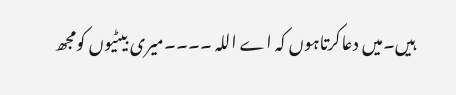ہیں۔میں دعاکرتاہوں کہ اے اللہ ۔۔۔۔میری بیٹیوں کومجھ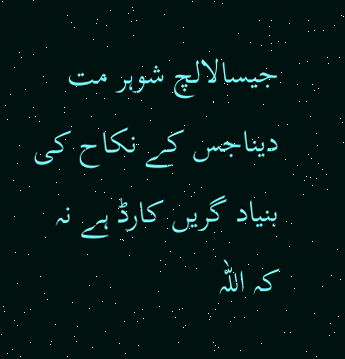جیسالالچ شوہر مت دیناجس کے نکاح کی بنیاد گریں کارڈ ہے نہ کہ اللہ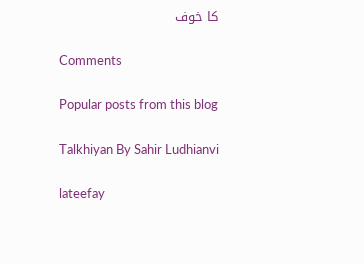کا خوف

Comments

Popular posts from this blog

Talkhiyan By Sahir Ludhianvi

lateefay